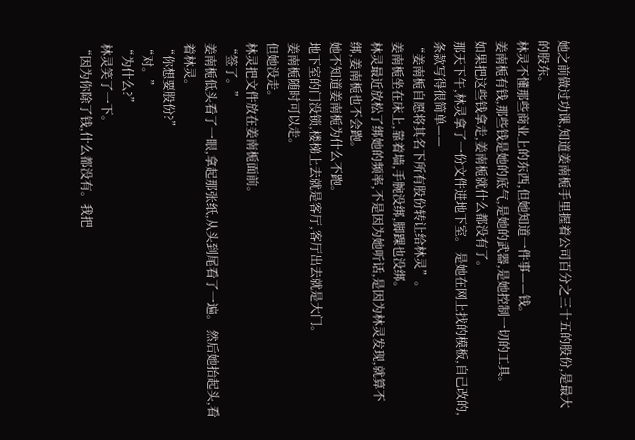她之前做过功课,知道姜南栀手里握着公司百分之三十五的股份,是最大的股东。
林灵不懂那些商业上的东西,但她知道一件事——钱。
姜南栀有钱,那些钱是她的底气,是她的武器,是她控制一切的工具。
如果把这些钱拿走,姜南栀就什么都没有了。
那天下午,林灵拿了一份文件进地下室。 是她在网上找的模板,自己改的,条款写得很简单——
“姜南栀自愿将其名下所有股份转让给林灵”。
姜南栀坐在床上,靠着墙,手腕没绑,脚踝也没绑。
林灵最近放松了绑她的频率,不是因为她听话,是因为林灵发现,就算不绑,姜南栀也不会跑。
她不知道姜南栀为什么不跑。
地下室的门没锁,楼梯上去就是客厅,客厅出去就是大门。
姜南栀随时可以走。
但她没走。
林灵把文件放在姜南栀面前。
“签了。”
姜南栀低头看了一眼,拿起那张纸,从头到尾看了一遍。 然后她抬起头,看着林灵。
“你想要股份?”
“对。”
“为什么?”
林灵笑了一下。
“因为你除了钱,什么都没有。我把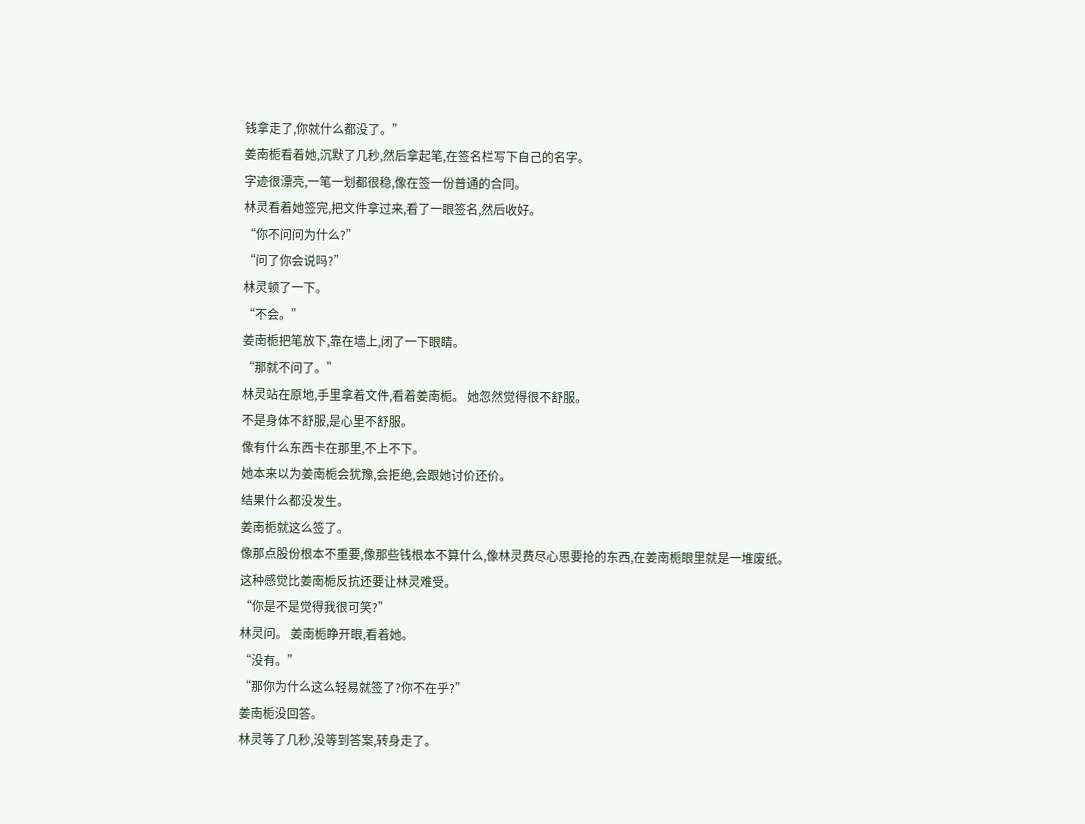钱拿走了,你就什么都没了。”
姜南栀看着她,沉默了几秒,然后拿起笔,在签名栏写下自己的名字。
字迹很漂亮,一笔一划都很稳,像在签一份普通的合同。
林灵看着她签完,把文件拿过来,看了一眼签名,然后收好。
“你不问问为什么?”
“问了你会说吗?”
林灵顿了一下。
“不会。”
姜南栀把笔放下,靠在墙上,闭了一下眼睛。
“那就不问了。”
林灵站在原地,手里拿着文件,看着姜南栀。 她忽然觉得很不舒服。
不是身体不舒服,是心里不舒服。
像有什么东西卡在那里,不上不下。
她本来以为姜南栀会犹豫,会拒绝,会跟她讨价还价。
结果什么都没发生。
姜南栀就这么签了。
像那点股份根本不重要,像那些钱根本不算什么,像林灵费尽心思要抢的东西,在姜南栀眼里就是一堆废纸。
这种感觉比姜南栀反抗还要让林灵难受。
“你是不是觉得我很可笑?”
林灵问。 姜南栀睁开眼,看着她。
“没有。”
“那你为什么这么轻易就签了?你不在乎?”
姜南栀没回答。
林灵等了几秒,没等到答案,转身走了。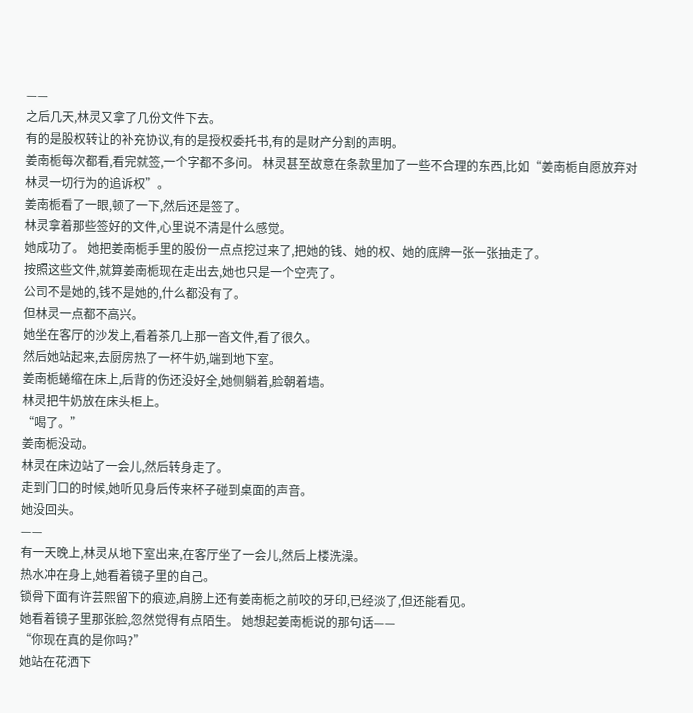——
之后几天,林灵又拿了几份文件下去。
有的是股权转让的补充协议,有的是授权委托书,有的是财产分割的声明。
姜南栀每次都看,看完就签,一个字都不多问。 林灵甚至故意在条款里加了一些不合理的东西,比如“姜南栀自愿放弃对林灵一切行为的追诉权”。
姜南栀看了一眼,顿了一下,然后还是签了。
林灵拿着那些签好的文件,心里说不清是什么感觉。
她成功了。 她把姜南栀手里的股份一点点挖过来了,把她的钱、她的权、她的底牌一张一张抽走了。
按照这些文件,就算姜南栀现在走出去,她也只是一个空壳了。
公司不是她的,钱不是她的,什么都没有了。
但林灵一点都不高兴。
她坐在客厅的沙发上,看着茶几上那一沓文件,看了很久。
然后她站起来,去厨房热了一杯牛奶,端到地下室。
姜南栀蜷缩在床上,后背的伤还没好全,她侧躺着,脸朝着墙。
林灵把牛奶放在床头柜上。
“喝了。”
姜南栀没动。
林灵在床边站了一会儿,然后转身走了。
走到门口的时候,她听见身后传来杯子碰到桌面的声音。
她没回头。
——
有一天晚上,林灵从地下室出来,在客厅坐了一会儿,然后上楼洗澡。
热水冲在身上,她看着镜子里的自己。
锁骨下面有许芸熙留下的痕迹,肩膀上还有姜南栀之前咬的牙印,已经淡了,但还能看见。
她看着镜子里那张脸,忽然觉得有点陌生。 她想起姜南栀说的那句话——
“你现在真的是你吗?”
她站在花洒下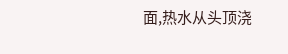面,热水从头顶浇